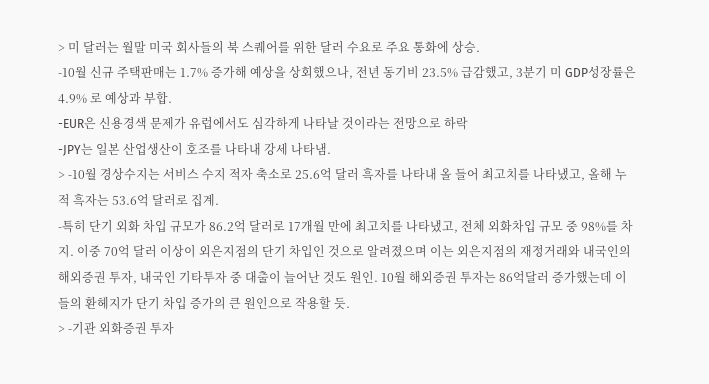> 미 달러는 월말 미국 회사들의 북 스퀘어를 위한 달러 수요로 주요 통화에 상승.
-10월 신규 주택판매는 1.7% 증가해 예상을 상회했으나, 전년 동기비 23.5% 급감했고, 3분기 미 GDP성장률은 4.9% 로 예상과 부합.
-EUR은 신용경색 문제가 유럽에서도 심각하게 나타날 것이라는 전망으로 하락
-JPY는 일본 산업생산이 호조를 나타내 강세 나타냄.
> -10월 경상수지는 서비스 수지 적자 축소로 25.6억 달러 흑자를 나타내 올 들어 최고치를 나타냈고, 올해 누적 흑자는 53.6억 달러로 집계.
-특히 단기 외화 차입 규모가 86.2억 달러로 17개월 만에 최고치를 나타냈고, 전체 외화차입 규모 중 98%를 차지. 이중 70억 달러 이상이 외은지점의 단기 차입인 것으로 알려졌으며 이는 외은지점의 재정거래와 내국인의 해외증권 투자, 내국인 기타투자 중 대출이 늘어난 것도 원인. 10월 해외증권 투자는 86억달러 증가했는데 이들의 환헤지가 단기 차입 증가의 큰 원인으로 작용할 듯.
> -기관 외화증권 투자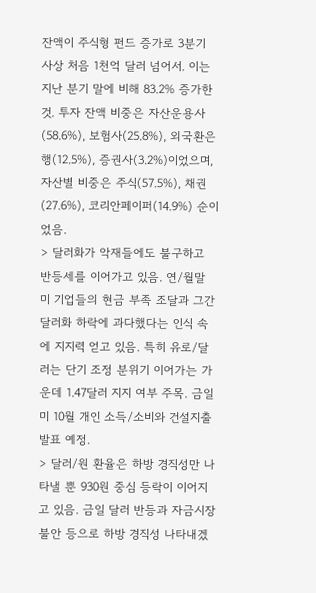잔액이 주식형 펀드 증가로 3분기 사상 처음 1천억 달러 넘어서. 이는 지난 분기 말에 비해 83.2% 증가한 것. 투자 잔액 비중은 자산운용사 (58.6%), 보험사(25.8%), 외국환은행(12.5%), 증권사(3.2%)이었으며, 자산별 비중은 주식(57.5%), 채권(27.6%), 코리안페이퍼(14.9%) 순이었음.
> 달러화가 악재들에도 불구하고 반등세를 이어가고 있음. 연/월말 미 기업들의 현금 부족 조달과 그간 달러화 하락에 과다했다는 인식 속에 지지력 얻고 있음. 특히 유로/달러는 단기 조정 분위기 이어가는 가운데 1.47달러 지지 여부 주목. 금일 미 10월 개인 소득/소비와 건설지출 발표 예정.
> 달러/원 환율은 하방 경직성만 나타낼 뿐 930원 중심 등락이 이어지고 있음. 금일 달러 반등과 자금시장불안 등으로 하방 경직성 나타내겠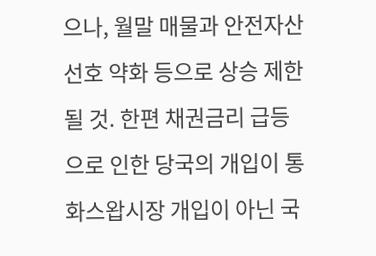으나, 월말 매물과 안전자산선호 약화 등으로 상승 제한될 것. 한편 채권금리 급등으로 인한 당국의 개입이 통화스왑시장 개입이 아닌 국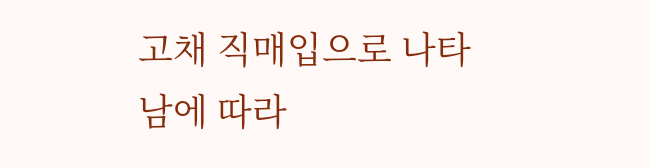고채 직매입으로 나타남에 따라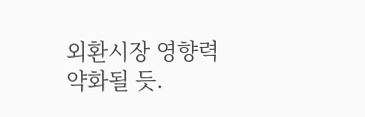외환시장 영향력 약화될 듯.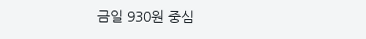금일 930원 중심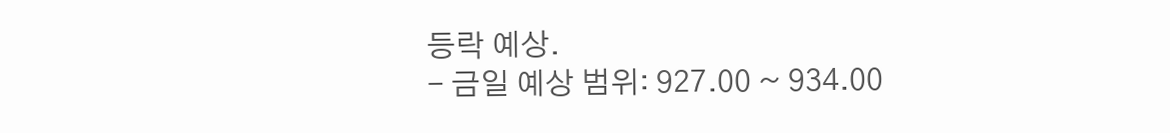등락 예상.
- 금일 예상 범위: 927.00 ~ 934.00